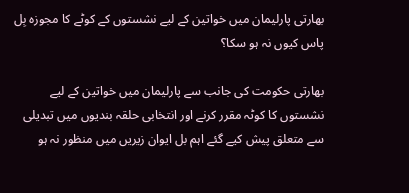بھارتی پارلیمان میں خواتین کے لیے نشستوں کے کوٹے کا مجوزہ بِل پاس کیوں نہ ہو سکا؟

بھارتی حکومت کی جانب سے پارلیمان میں خواتین کے لیے نشستوں کا کوٹہ مقرر کرنے اور انتخابی حلقہ بندیوں میں تبدیلی سے متعلق پیش کیے گئے اہم بل ایوان زیریں میں منظور نہ ہو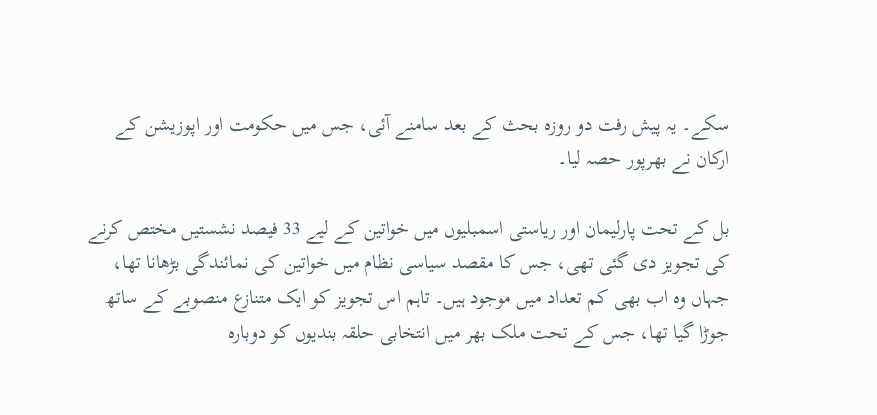سکے۔ یہ پیش رفت دو روزہ بحث کے بعد سامنے آئی، جس میں حکومت اور اپوزیشن کے ارکان نے بھرپور حصہ لیا۔

بل کے تحت پارلیمان اور ریاستی اسمبلیوں میں خواتین کے لیے 33 فیصد نشستیں مختص کرنے کی تجویز دی گئی تھی، جس کا مقصد سیاسی نظام میں خواتین کی نمائندگی بڑھانا تھا، جہاں وہ اب بھی کم تعداد میں موجود ہیں۔ تاہم اس تجویز کو ایک متنازع منصوبے کے ساتھ جوڑا گیا تھا، جس کے تحت ملک بھر میں انتخابی حلقہ بندیوں کو دوبارہ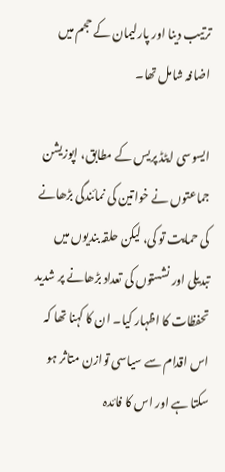ترتیب دینا اور پارلیمان کے حجم میں اضافہ شامل تھا۔

ایسوسی ایٹڈ پریس کے مطابق، اپوزیشن جماعتوں نے خواتین کی نمائندگی بڑھانے کی حمایت تو کی، لیکن حلقہ بندیوں میں تبدیلی اور نشستوں کی تعداد بڑھانے پر شدید تحفظات کا اظہار کیا۔ ان کا کہنا تھا کہ اس اقدام سے سیاسی توازن متاثر ہو سکتا ہے اور اس کا فائدہ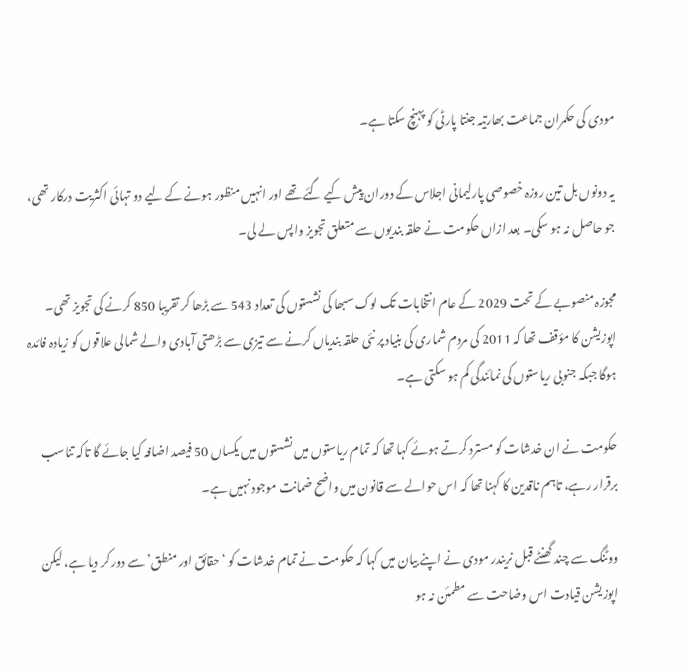مودی کی حکمران جماعت بھارتیہ جنتا پارٹی کو پہنچ سکتا ہے۔

یہ دونوں بل تین روزہ خصوصی پارلیمانی اجلاس کے دوران پیش کیے گئے تھے اور انہیں منظور ہونے کے لیے دو تہائی اکثریت درکار تھی، جو حاصل نہ ہو سکی۔ بعد ازاں حکومت نے حلقہ بندیوں سے متعلق تجویز واپس لے لی۔

مجوزہ منصوبے کے تحت 2029 کے عام انتخابات تک لوک سبھا کی نشستوں کی تعداد 543 سے بڑھا کر تقریبا 850 کرنے کی تجویز تھی۔ اپوزیشن کا مؤقف تھا کہ 2011 کی مردم شماری کی بنیاد پر نئی حلقہ بندیاں کرنے سے تیزی سے بڑھتی آبادی والے شمالی علاقوں کو زیادہ فائدہ ہوگا جبکہ جنوبی ریاستوں کی نمائندگی کم ہو سکتی ہے۔

حکومت نے ان خدشات کو مسترد کرتے ہوئے کہا تھا کہ تمام ریاستوں میں نشستوں میں یکساں 50 فیصد اضافہ کیا جائے گا تاکہ تناسب برقرار رہے، تاہم ناقدین کا کہنا تھا کہ اس حوالے سے قانون میں واضح ضمانت موجود نہیں ہے۔

ووٹنگ سے چند گھنٹے قبل نریندر مودی نے اپنے بیان میں کہا کہ حکومت نے تمام خدشات کو ‘حقائق اور منطق’ سے دور کر دیا ہے، لیکن اپوزیشن قیادت اس وضاحت سے مطمئن نہ ہو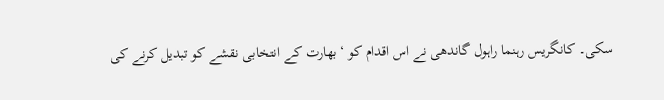سکی۔ کانگریس رہنما راہول گاندھی نے اس اقدام کو ‘بھارت کے انتخابی نقشے کو تبدیل کرنے کی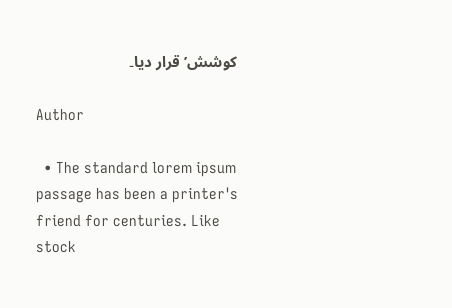کوشش’ قرار دیا۔

Author

  • The standard lorem ipsum passage has been a printer's friend for centuries. Like stock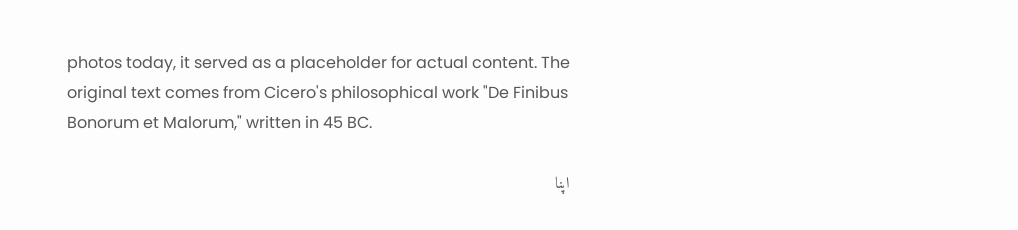photos today, it served as a placeholder for actual content. The original text comes from Cicero's philosophical work "De Finibus Bonorum et Malorum," written in 45 BC.

اپنا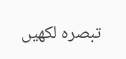تبصرہ لکھیں